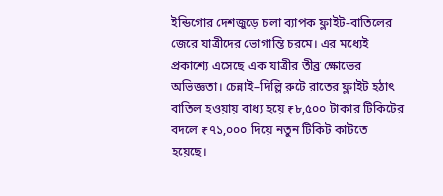ইন্ডিগোর দেশজুড়ে চলা ব্যাপক ফ্লাইট-বাতিলের জেরে যাত্রীদের ভোগান্তি চরমে। এর মধ্যেই প্রকাশ্যে এসেছে এক যাত্রীর তীব্র ক্ষোভের অভিজ্ঞতা। চেন্নাই–দিল্লি রুটে রাতের ফ্লাইট হঠাৎ বাতিল হওয়ায় বাধ্য হয়ে ₹৮,৫০০ টাকার টিকিটের বদলে ₹৭১,০০০ দিয়ে নতুন টিকিট কাটতে হয়েছে।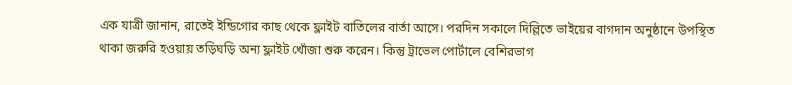এক যাত্রী জানান, রাতেই ইন্ডিগোর কাছ থেকে ফ্লাইট বাতিলের বার্তা আসে। পরদিন সকালে দিল্লিতে ভাইয়ের বাগদান অনুষ্ঠানে উপস্থিত থাকা জরুরি হওয়ায় তড়িঘড়ি অন্য ফ্লাইট খোঁজা শুরু করেন। কিন্তু ট্রাভেল পোর্টালে বেশিরভাগ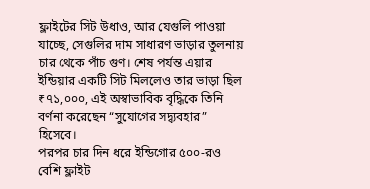ফ্লাইটের সিট উধাও, আর যেগুলি পাওয়া যাচ্ছে, সেগুলির দাম সাধারণ ভাড়ার তুলনায় চার থেকে পাঁচ গুণ। শেষ পর্যন্ত এয়ার ইন্ডিয়ার একটি সিট মিললেও তার ভাড়া ছিল ₹৭১,০০০, এই অস্বাভাবিক বৃদ্ধিকে তিনি বর্ণনা করেছেন “সুযোগের সদ্ব্যবহার” হিসেবে।
পরপর চার দিন ধরে ইন্ডিগোর ৫০০-রও বেশি ফ্লাইট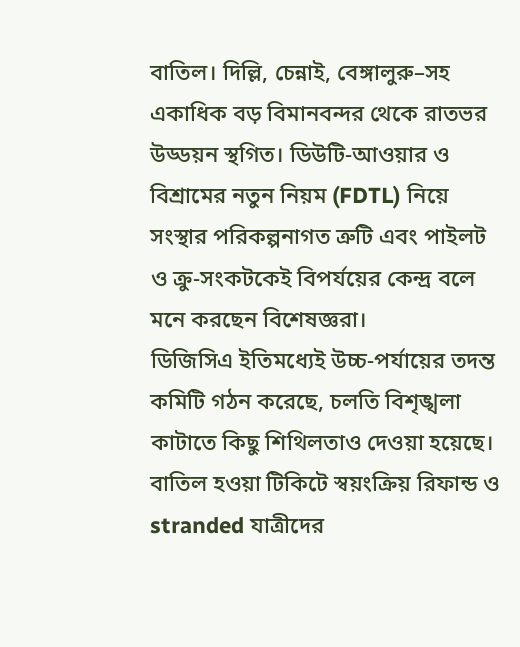বাতিল। দিল্লি, চেন্নাই, বেঙ্গালুরু–সহ একাধিক বড় বিমানবন্দর থেকে রাতভর উড্ডয়ন স্থগিত। ডিউটি-আওয়ার ও বিশ্রামের নতুন নিয়ম (FDTL) নিয়ে সংস্থার পরিকল্পনাগত ত্রুটি এবং পাইলট ও ক্রু-সংকটকেই বিপর্যয়ের কেন্দ্র বলে মনে করছেন বিশেষজ্ঞরা।
ডিজিসিএ ইতিমধ্যেই উচ্চ-পর্যায়ের তদন্ত কমিটি গঠন করেছে, চলতি বিশৃঙ্খলা কাটাতে কিছু শিথিলতাও দেওয়া হয়েছে। বাতিল হওয়া টিকিটে স্বয়ংক্রিয় রিফান্ড ও stranded যাত্রীদের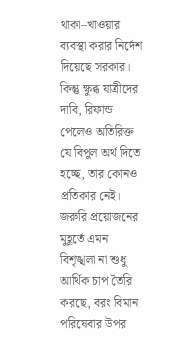থাকা–খাওয়ার ব্যবস্থা করার নির্দেশ দিয়েছে সরকার।
কিন্তু ক্ষুব্ধ যাত্রীদের দাবি, রিফান্ড পেলেও অতিরিক্ত যে বিপুল অর্থ দিতে হচ্ছে, তার কোনও প্রতিকার নেই। জরুরি প্রয়োজনের মুহূর্তে এমন বিশৃঙ্খলা না শুধু আর্থিক চাপ তৈরি করছে, বরং বিমান পরিষেবার উপর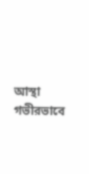আস্থা গভীরভাবে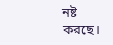নষ্ট করছে।